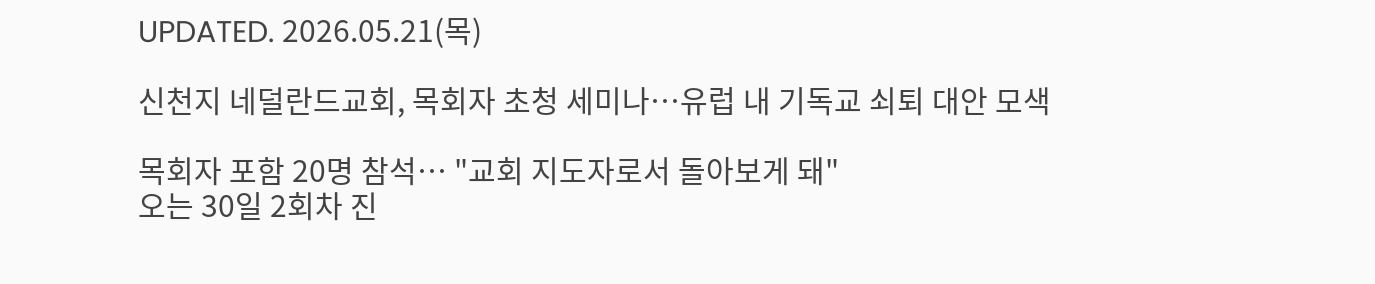UPDATED. 2026.05.21(목)

신천지 네덜란드교회, 목회자 초청 세미나…유럽 내 기독교 쇠퇴 대안 모색

목회자 포함 20명 참석… "교회 지도자로서 돌아보게 돼"
오는 30일 2회차 진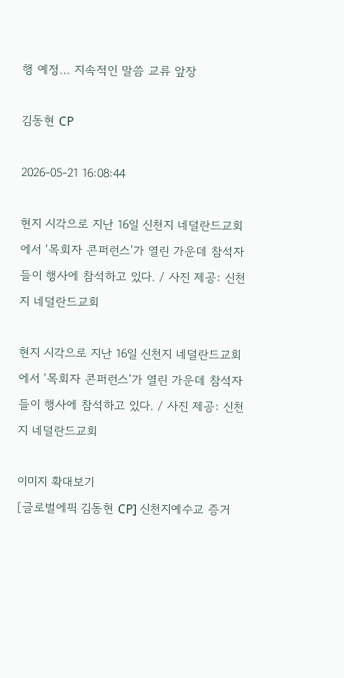행 예정… 지속적인 말씀 교류 앞장

김동현 CP

2026-05-21 16:08:44

현지 시각으로 지난 16일 신천지 네덜란드교회에서 ‘목회자 콘퍼런스’가 열린 가운데 참석자들이 행사에 참석하고 있다. / 사진 제공: 신천지 네덜란드교회

현지 시각으로 지난 16일 신천지 네덜란드교회에서 ‘목회자 콘퍼런스’가 열린 가운데 참석자들이 행사에 참석하고 있다. / 사진 제공: 신천지 네덜란드교회

이미지 확대보기
[글로벌에픽 김동현 CP] 신천지예수교 증거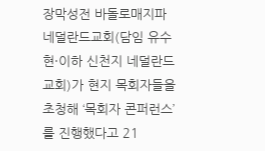장막성전 바돌로매지파 네덜란드교회(담임 유수현·이하 신천지 네덜란드교회)가 현지 목회자들을 초청해 ‘목회자 콘퍼런스’를 진행했다고 21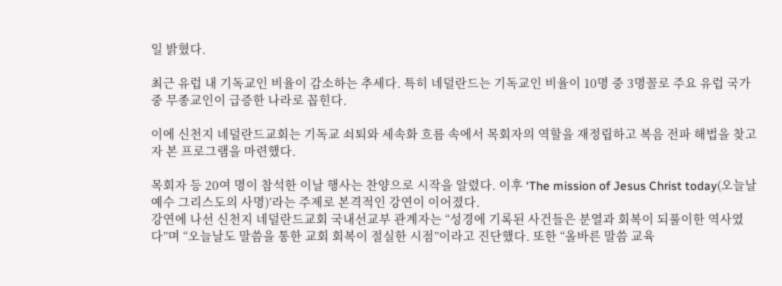일 밝혔다.

최근 유럽 내 기독교인 비율이 감소하는 추세다. 특히 네덜란드는 기독교인 비율이 10명 중 3명꼴로 주요 유럽 국가 중 무종교인이 급증한 나라로 꼽힌다.

이에 신천지 네덜란드교회는 기독교 쇠퇴와 세속화 흐름 속에서 목회자의 역할을 재정립하고 복음 전파 해법을 찾고자 본 프로그램을 마련했다.

목회자 등 20여 명이 참석한 이날 행사는 찬양으로 시작을 알렸다. 이후 ‘The mission of Jesus Christ today(오늘날 예수 그리스도의 사명)’라는 주제로 본격적인 강연이 이어졌다.
강연에 나선 신천지 네덜란드교회 국내선교부 관계자는 “성경에 기록된 사건들은 분열과 회복이 되풀이한 역사였다”며 “오늘날도 말씀을 통한 교회 회복이 절실한 시점”이라고 진단했다. 또한 “올바른 말씀 교육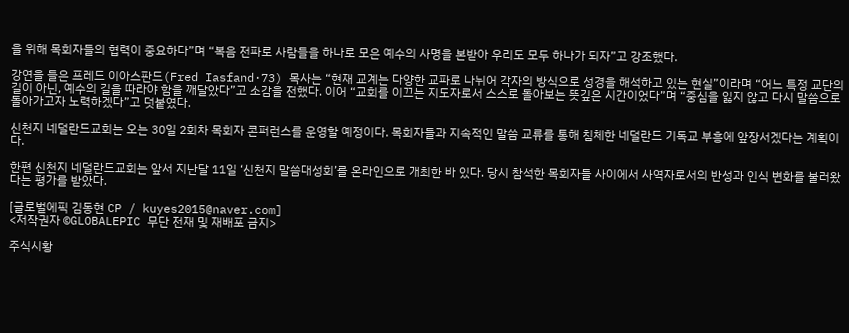을 위해 목회자들의 협력이 중요하다”며 “복음 전파로 사람들을 하나로 모은 예수의 사명을 본받아 우리도 모두 하나가 되자”고 강조했다.

강연을 들은 프레드 이아스판드(Fred Iasfand·73) 목사는 “현재 교계는 다양한 교파로 나뉘어 각자의 방식으로 성경을 해석하고 있는 현실”이라며 “어느 특정 교단의 길이 아닌, 예수의 길을 따라야 함을 깨달았다”고 소감을 전했다. 이어 “교회를 이끄는 지도자로서 스스로 돌아보는 뜻깊은 시간이었다”며 “중심을 잃지 않고 다시 말씀으로 돌아가고자 노력하겠다”고 덧붙였다.

신천지 네덜란드교회는 오는 30일 2회차 목회자 콘퍼런스를 운영할 예정이다. 목회자들과 지속적인 말씀 교류를 통해 침체한 네덜란드 기독교 부흥에 앞장서겠다는 계획이다.

한편 신천지 네덜란드교회는 앞서 지난달 11일 ‘신천지 말씀대성회’를 온라인으로 개최한 바 있다. 당시 참석한 목회자들 사이에서 사역자로서의 반성과 인식 변화를 불러왔다는 평가를 받았다.

[글로벌에픽 김동현 CP / kuyes2015@naver.com]
<저작권자 ©GLOBALEPIC 무단 전재 및 재배포 금지>

주식시황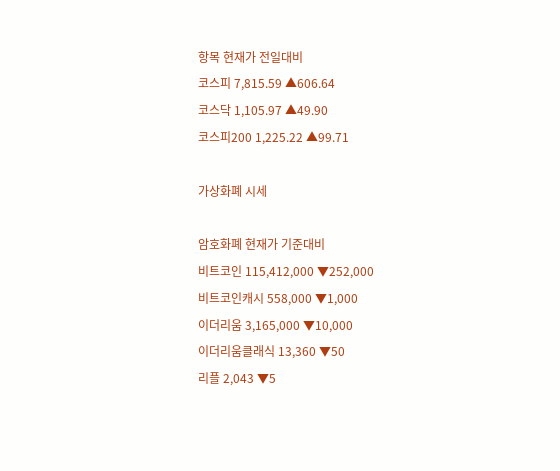항목 현재가 전일대비
코스피 7,815.59 ▲606.64
코스닥 1,105.97 ▲49.90
코스피200 1,225.22 ▲99.71

가상화폐 시세

암호화폐 현재가 기준대비
비트코인 115,412,000 ▼252,000
비트코인캐시 558,000 ▼1,000
이더리움 3,165,000 ▼10,000
이더리움클래식 13,360 ▼50
리플 2,043 ▼5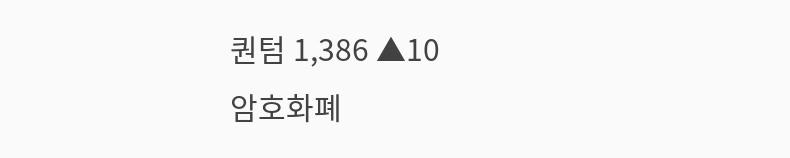퀀텀 1,386 ▲10
암호화폐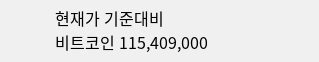현재가 기준대비
비트코인 115,409,000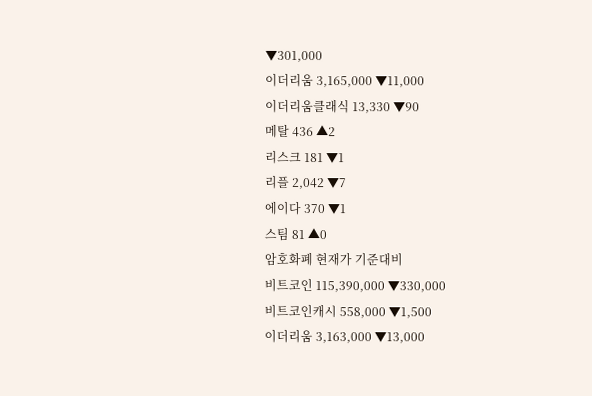▼301,000
이더리움 3,165,000 ▼11,000
이더리움클래식 13,330 ▼90
메탈 436 ▲2
리스크 181 ▼1
리플 2,042 ▼7
에이다 370 ▼1
스팀 81 ▲0
암호화폐 현재가 기준대비
비트코인 115,390,000 ▼330,000
비트코인캐시 558,000 ▼1,500
이더리움 3,163,000 ▼13,000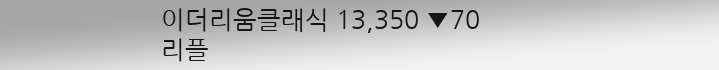이더리움클래식 13,350 ▼70
리플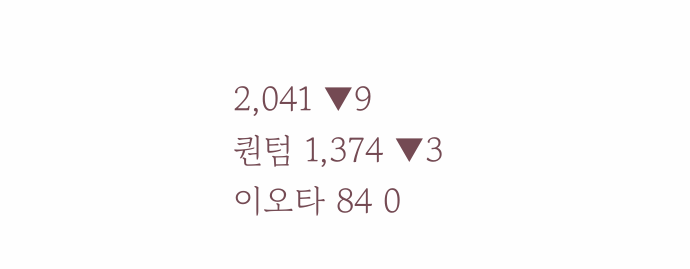2,041 ▼9
퀀텀 1,374 ▼3
이오타 84 0